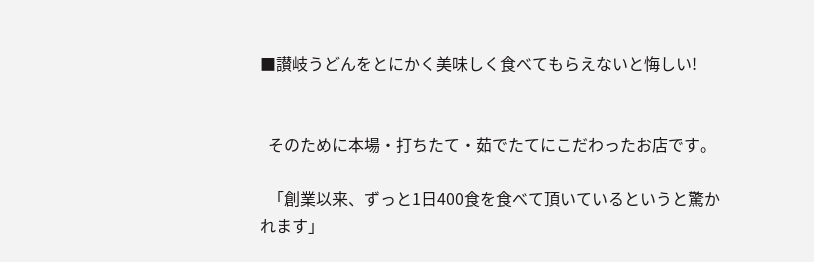■讃岐うどんをとにかく美味しく食べてもらえないと悔しい!


  そのために本場・打ちたて・茹でたてにこだわったお店です。

  「創業以来、ずっと1日400食を食べて頂いているというと驚かれます」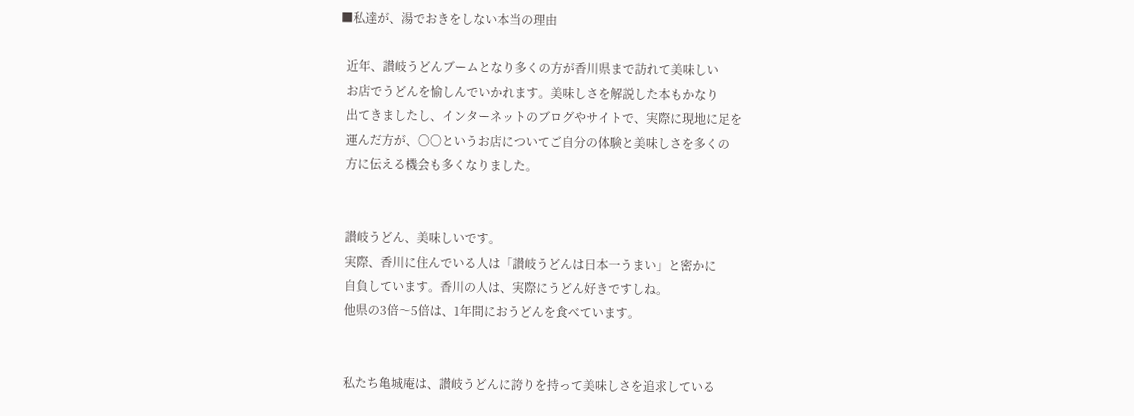■私達が、湯でおきをしない本当の理由

  近年、讃岐うどんブームとなり多くの方が香川県まで訪れて美味しい
  お店でうどんを愉しんでいかれます。美味しさを解説した本もかなり
  出てきましたし、インターネットのブログやサイトで、実際に現地に足を
  運んだ方が、〇〇というお店についてご自分の体験と美味しさを多くの
  方に伝える機会も多くなりました。


  讃岐うどん、美味しいです。
  実際、香川に住んでいる人は「讃岐うどんは日本一うまい」と密かに
  自負しています。香川の人は、実際にうどん好きですしね。
  他県の3倍〜5倍は、1年間におうどんを食べています。


  私たち亀城庵は、讃岐うどんに誇りを持って美味しさを追求している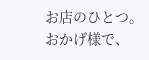お店のひとつ。おかげ様で、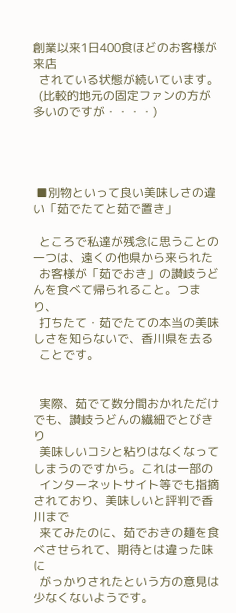創業以来1日400食ほどのお客様が来店
  されている状態が続いています。
  (比較的地元の固定ファンの方が多いのですが・・・・)




 ■別物といって良い美味しさの違い「茹でたてと茹で置き」

  ところで私達が残念に思うことの一つは、遠くの他県から来られた
  お客様が「茹でおき」の讃岐うどんを食べて帰られること。つまり、
  打ちたて・茹でたての本当の美味しさを知らないで、香川県を去る
  ことです。


  実際、茹でて数分間おかれただけでも、讃岐うどんの繊細でとびきり
  美味しいコシと粘りはなくなってしまうのですから。これは一部の
  インターネットサイト等でも指摘されており、美味しいと評判で香川まで
  来てみたのに、茹でおきの麺を食べさせられて、期待とは違った味に
  がっかりされたという方の意見は少なくないようです。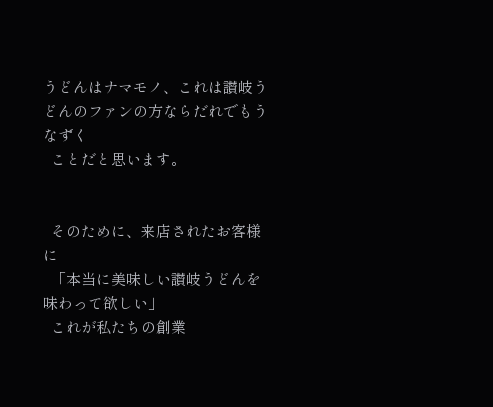うどんはナマモノ、これは讃岐うどんのファンの方ならだれでもうなずく
  ことだと思います。


  そのために、来店されたお客様に
  「本当に美味しい讃岐うどんを味わって欲しい」
  これが私たちの創業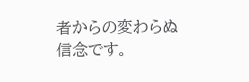者からの変わらぬ信念です。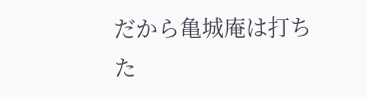だから亀城庵は打ちた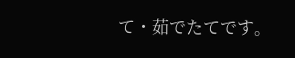て・茹でたてです。